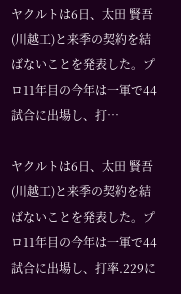ヤクルトは6日、太田 賢吾(川越工)と来季の契約を結ばないことを発表した。プロ11年目の今年は一軍で44試合に出場し、打…

ヤクルトは6日、太田 賢吾(川越工)と来季の契約を結ばないことを発表した。プロ11年目の今年は一軍で44試合に出場し、打率.229に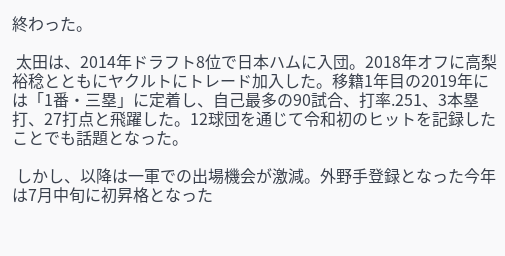終わった。

 太田は、2014年ドラフト8位で日本ハムに入団。2018年オフに高梨 裕稔とともにヤクルトにトレード加入した。移籍1年目の2019年には「1番・三塁」に定着し、自己最多の90試合、打率.251、3本塁打、27打点と飛躍した。12球団を通じて令和初のヒットを記録したことでも話題となった。

 しかし、以降は一軍での出場機会が激減。外野手登録となった今年は7月中旬に初昇格となった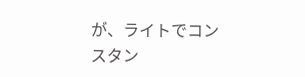が、ライトでコンスタン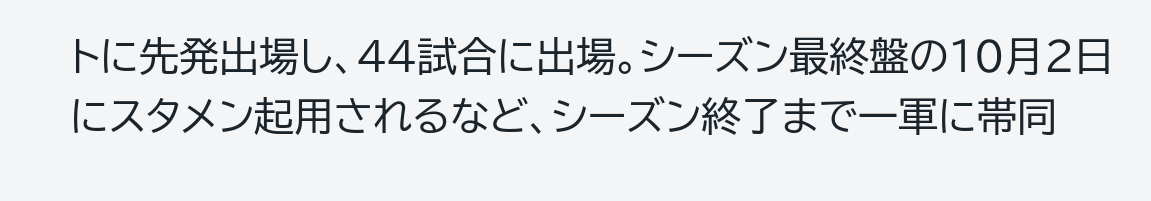トに先発出場し、44試合に出場。シーズン最終盤の10月2日にスタメン起用されるなど、シーズン終了まで一軍に帯同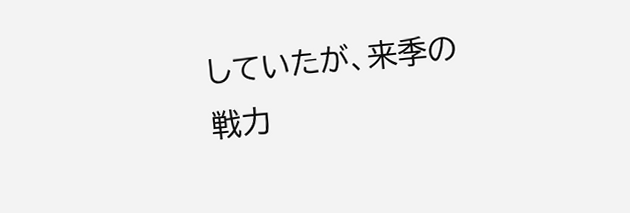していたが、来季の戦力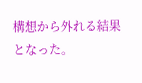構想から外れる結果となった。